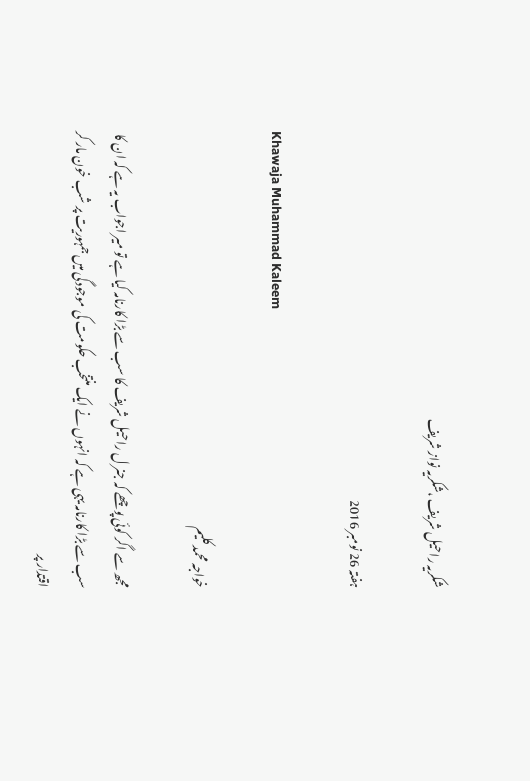شکریہ راحیل شریف ،شکریہ نواز شریف

ہفتہ 26 نومبر 2016

Khawaja Muhammad Kaleem

خواجہ محمد کلیم

مجھ سے اگر کوئی پوچھے کہ جنر ل راحیل شریف کا سب سے بڑا کارنامہ کیا ہے تو میر اجواب یہ ہے کہ ان کا سب سے بڑا کارنامہ یہی ہے کہ انہوں نے ایک منتخب حکومت کی موجودگی میں جمہوریت پر شب خون مار کر اقتدار پر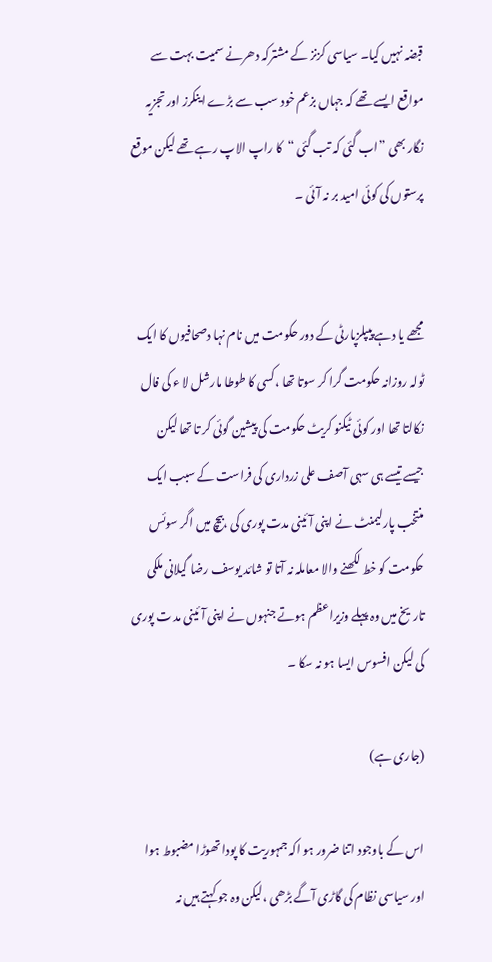قبضہ نہیں کیا۔ سیاسی کزنز کے مشترکہ دھرنے سمیت بہت سے مواقع ایسے تھے کہ جہاں بزعم خود سب سے بڑے اینکرز اور تجزیہ نگار بھی ”اب گئی کہ تب گئی “کا راپ الاپ رہے تھے لیکن موقع پرستوں کی کوئی امید بر نہ آئی ۔


مجھے یا دہے پیپلزپارٹی کے دور حکومت میں نام نہا دصحافیوں کا ایک ٹولہ روزانہ حکومت گرا کر سوتا تھا ،کسی کا طوطا مارشل لا ء کی فال نکالتا تھا اور کوئی ٹیکنو کریٹ حکومت کی پیشین گوئی کر تا تھا لیکن جیسے تیسے ہی سہی آصف علی زرداری کی فراست کے سبب ایک منتخب پارلیمنٹ نے اپنی آئینی مدت پوری کی ،بیچ میں اگر سوئس حکومت کو خط لکھنے والا معاملہ نہ آتا تو شائد یوسف رضا گیلانی ملکی تاریخ میں وہ پہلے وزیراعظم ہوتے جنہوں نے اپنی آئینی مد ت پوری کی لیکن افسوس ایسا ہو نہ سکا ۔

(جاری ہے)

اس کے باوجود اتنا ضرور ہو اکہ جمہوریت کا پودا تھوڑا مضبوط ہوا اور سیاسی نظام کی گاڑی آگے بڑھی ،لیکن وہ جو کہتے ہیں نہ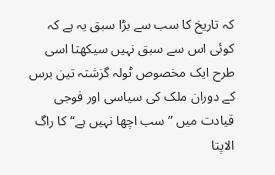کہ تاریخ کا سب سے بڑا سبق یہ ہے کہ کوئی اس سے سبق نہیں سیکھتا اسی طرح ایک مخصوص ٹولہ گزشتہ تین برس کے دوران ملک کی سیاسی اور فوجی قیادت میں ”سب اچھا نہیں ہے“ کا راگ الاپتا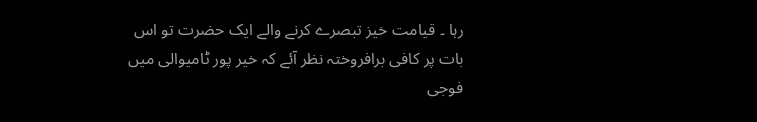رہا ۔ قیامت خیز تبصرے کرنے والے ایک حضرت تو اس بات پر کافی برافروختہ نظر آئے کہ خیر پور ٹامیوالی میں فوجی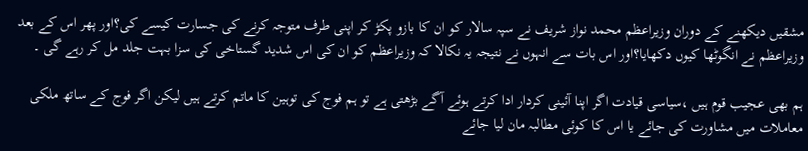مشقیں دیکھنے کے دوران وزیراعظم محمد نواز شریف نے سپہ سالار کو ان کا بازو پکڑ کر اپنی طرف متوجہ کرنے کی جسارت کیسے کی؟اور پھر اس کے بعد وزیراعظم نے انگوٹھا کیوں دکھایا؟اور اس بات سے انہوں نے نتیجہ یہ نکالا کہ وزیراعظم کو ان کی اس شدید گستاخی کی سزا بہت جلد مل کر رہے گی ۔

ہم بھی عجیب قوم ہیں ،سیاسی قیادت اگر اپنا آئینی کردار ادا کرتے ہوئے آگے بڑھتی ہے تو ہم فوج کی توہین کا ماتم کرتے ہیں لیکن اگر فوج کے ساتھ ملکی معاملات میں مشاورت کی جائے یا اس کا کوئی مطالبہ مان لیا جائے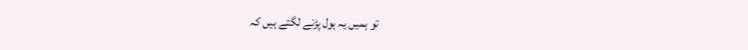تو ہمیں یہ ہول پڑنے لگتے ہیں کہ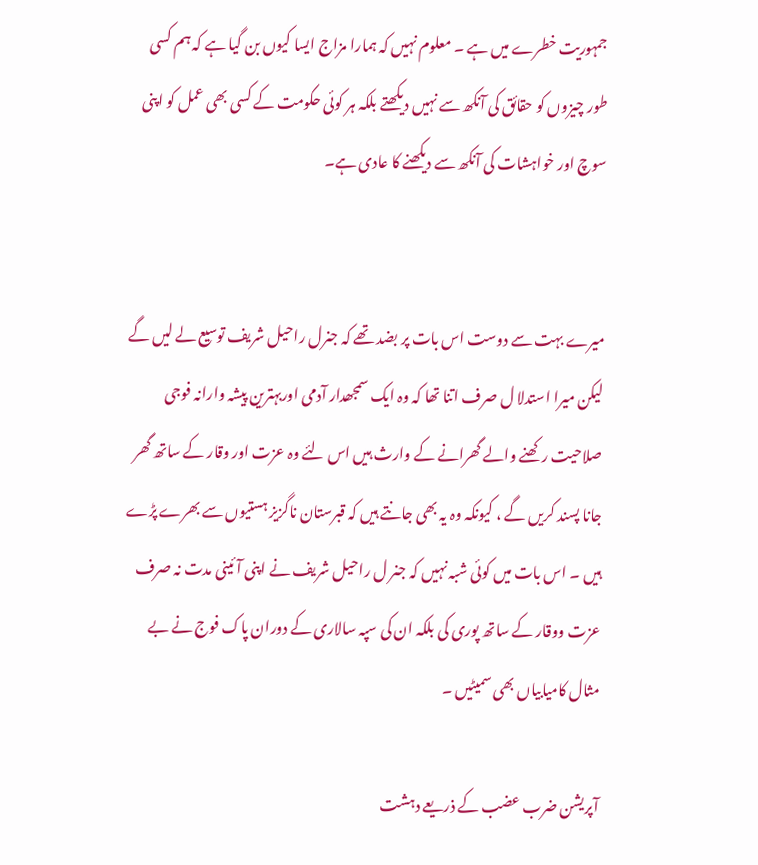جمہوریت خطرے میں ہے ۔ معلوم نہیں کہ ہمارا مزاج ایسا کیوں بن گیا ہے کہ ہم کسی طور چیزوں کو حقائق کی آنکھ سے نہیں دیکھتے بلکہ ہر کوئی حکومت کے کسی بھی عمل کو اپنی سوچ اور خواہشات کی آنکھ سے دیکھنے کا عادی ہے۔


میرے بہت سے دوست اس بات پر بضد تھے کہ جنرل راحیل شریف توسیع لے لیں گے لیکن میرا استدلا ل صرف اتنا تھا کہ وہ ایک سمجھدار آدمی اوربہترین پیشہ وارانہ فوجی صلاحیت رکھنے والے گھرانے کے وارث ہیں اس لئے وہ عزت اور وقار کے ساتھ گھر جانا پسند کریں گے ، کیونکہ وہ یہ بھی جانتے ہیں کہ قبرستان ناگزیز ہستیوں سے بھرے پڑے ہیں ۔ اس بات میں کوئی شبہ نہیں کہ جنر ل راحیل شریف نے اپنی آئینی مدت نہ صرف عزت ووقار کے ساتھ پوری کی بلکہ ان کی سپہ سالاری کے دوران پاک فوج نے بے مثال کامیابیاں بھی سمیٹیں ۔

آپریشن ضرب عضب کے ذریعے دہشت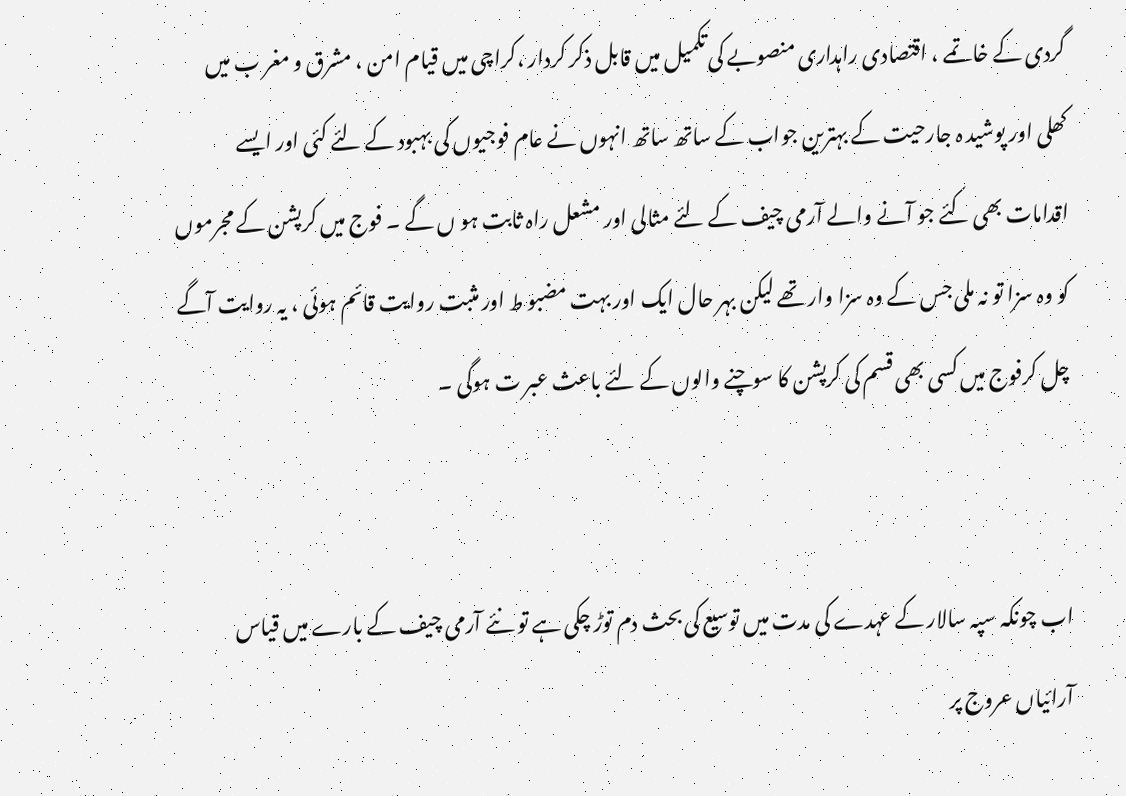گردی کے خاتمے ، اقتصادی راہداری منصوبے کی تکمیل میں قابل ذکر کردار ،کراچی میں قیام امن ، مشرق و مغر ب میں کھلی اور پوشید ہ جارحیت کے بہترین جواب کے ساتھ ساتھ انہوں نے عام فوجیوں کی بہبود کے لئے کئی اور ایسے اقدامات بھی کئے جو آنے والے آرمی چیف کے لئے مثالی اور مشعل راہ ثابت ہو ں گے ۔ فوج میں کرپشن کے مجرموں کو وہ سزا تو نہ ملی جس کے وہ سزا وار تھے لیکن بہر حال ایک اور بہت مضبو ط اور مثبت روایت قائم ہوئی ، یہ روایت آگے چل کرفوج میں کسی بھی قسم کی کرپشن کا سوچنے والوں کے لئے باعث عبر ت ہوگی ۔


اب چونکہ سپہ سالار کے عہدے کی مدت میں توسیع کی بحث دم توڑ چکی ہے تو نئے آرمی چیف کے بارے میں قیاس آرائیاں عروج پر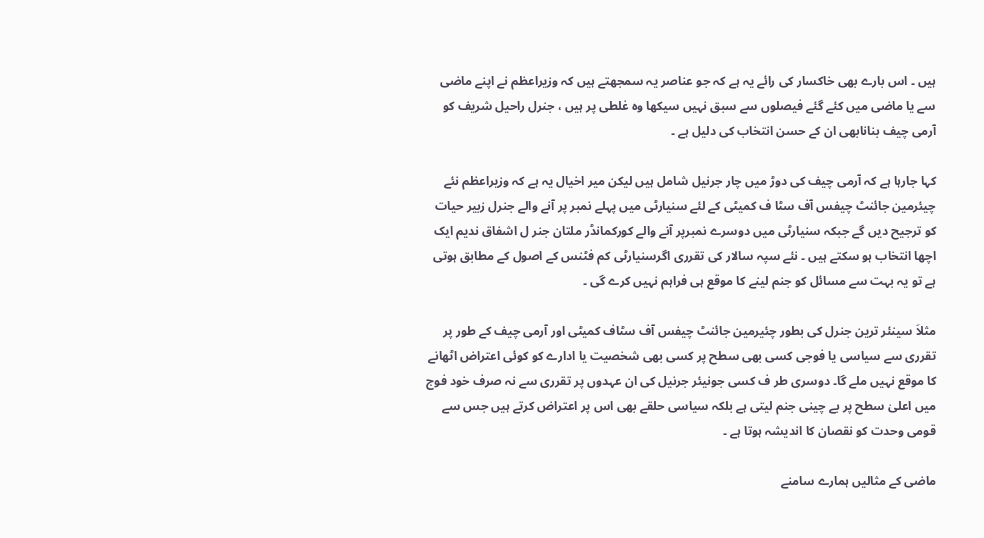ہیں ۔ اس بارے بھی خاکسار کی رائے یہ ہے کہ جو عناصر یہ سمجھتے ہیں کہ وزیراعظم نے اپنے ماضی سے یا ماضی میں کئے گئے فیصلوں سے سبق نہیں سیکھا وہ غلطی پر ہیں ، جنرل راحیل شریف کو آرمی چیف بنانابھی ان کے حسن انتخاب کی دلیل ہے ۔

کہا جارہا ہے کہ آرمی چیف کی دوڑ میں چار جرنیل شامل ہیں لیکن میر اخیال یہ ہے کہ وزیراعظم نئے چیئرمین جائنٹ چیفس آف سٹا ف کمیٹی کے لئے سنیارٹی میں پہلے نمبر پر آنے والے جنرل زبیر حیات کو ترجیح دیں گے جبکہ سنیارٹی میں دوسرے نمبرپر آنے والے کورکمانڈر ملتان جنر ل اشفاق ندیم ایک اچھا انتخاب ہو سکتے ہیں ۔ نئے سپہ سالار کی تقرری اگرسنیارٹی کم فٹنس کے اصول کے مطابق ہوتی ہے تو یہ بہت سے مسائل کو جنم لینے کا موقع ہی فراہم نہیں کرے گی ۔

مثلاَ سینئر ترین جنرل کی بطور چئیرمین جائنٹ چیفس آف سٹاف کمیٹی اور آرمی چیف کے طور پر تقرری سے سیاسی یا فوجی کسی بھی سطح پر کسی بھی شخصیت یا ادارے کو کوئی اعتراض اٹھانے کا موقع نہیں ملے گا۔ دوسری طر ف کسی جونیئر جرنیل کی ان عہدوں پر تقرری سے نہ صرف خود فوج میں اعلیٰ سطح پر بے چینی جنم لیتی ہے بلکہ سیاسی حلقے بھی اس پر اعتراض کرتے ہیں جس سے قومی وحدت کو نقصان کا اندیشہ ہوتا ہے ۔

ماضی کے مثالیں ہمارے سامنے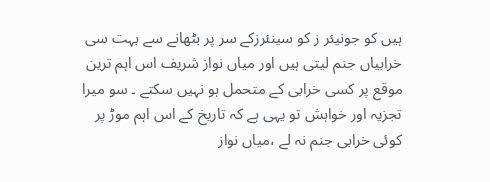ہیں کو جونیئر ز کو سینئرزکے سر پر بٹھانے سے بہت سی خرابیاں جنم لیتی ہیں اور میاں نواز شریف اس اہم ترین موقع پر کسی خرابی کے متحمل ہو نہیں سکتے ۔ سو میرا تجزیہ اور خواہش تو یہی ہے کہ تاریخ کے اس اہم موڑ پر کوئی خرابی جنم نہ لے ،میاں نواز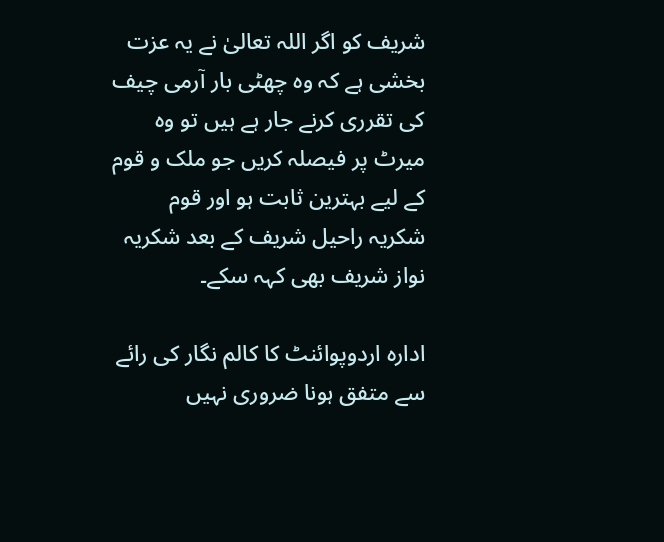شریف کو اگر اللہ تعالیٰ نے یہ عزت بخشی ہے کہ وہ چھٹی بار آرمی چیف کی تقرری کرنے جار ہے ہیں تو وہ میرٹ پر فیصلہ کریں جو ملک و قوم کے لیے بہترین ثابت ہو اور قوم شکریہ راحیل شریف کے بعد شکریہ نواز شریف بھی کہہ سکے۔

ادارہ اردوپوائنٹ کا کالم نگار کی رائے سے متفق ہونا ضروری نہیں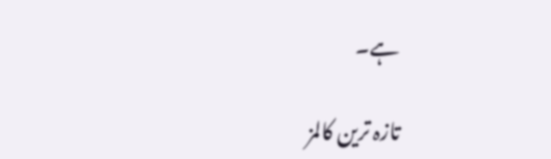ہے۔

تازہ ترین کالمز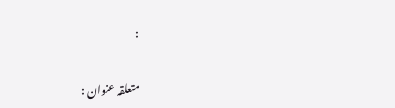:

متعلقہ عنوان :